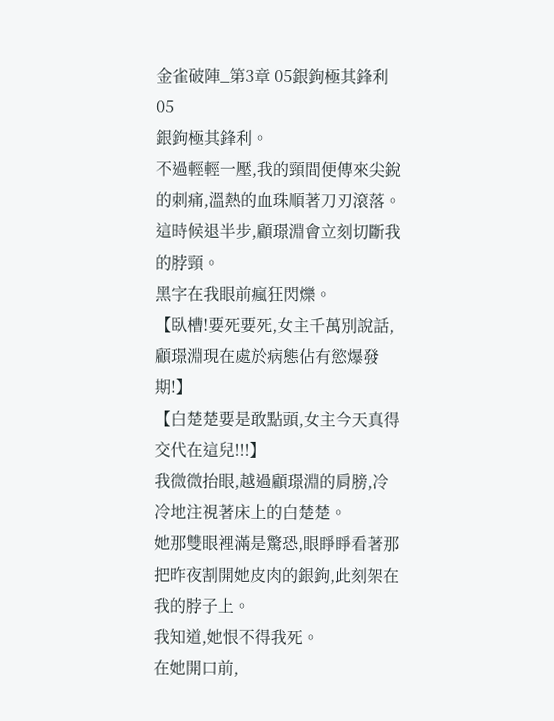金雀破陣_第3章 05銀鉤極其鋒利
05
銀鉤極其鋒利。
不過輕輕一壓,我的頸間便傳來尖銳的刺痛,溫熱的血珠順著刀刃滾落。
這時候退半步,顧璟淵會立刻切斷我的脖頸。
黑字在我眼前瘋狂閃爍。
【臥槽!要死要死,女主千萬別說話,顧璟淵現在處於病態佔有慾爆發期!】
【白楚楚要是敢點頭,女主今天真得交代在這兒!!!】
我微微抬眼,越過顧璟淵的肩膀,冷冷地注視著床上的白楚楚。
她那雙眼裡滿是驚恐,眼睜睜看著那把昨夜割開她皮肉的銀鉤,此刻架在我的脖子上。
我知道,她恨不得我死。
在她開口前,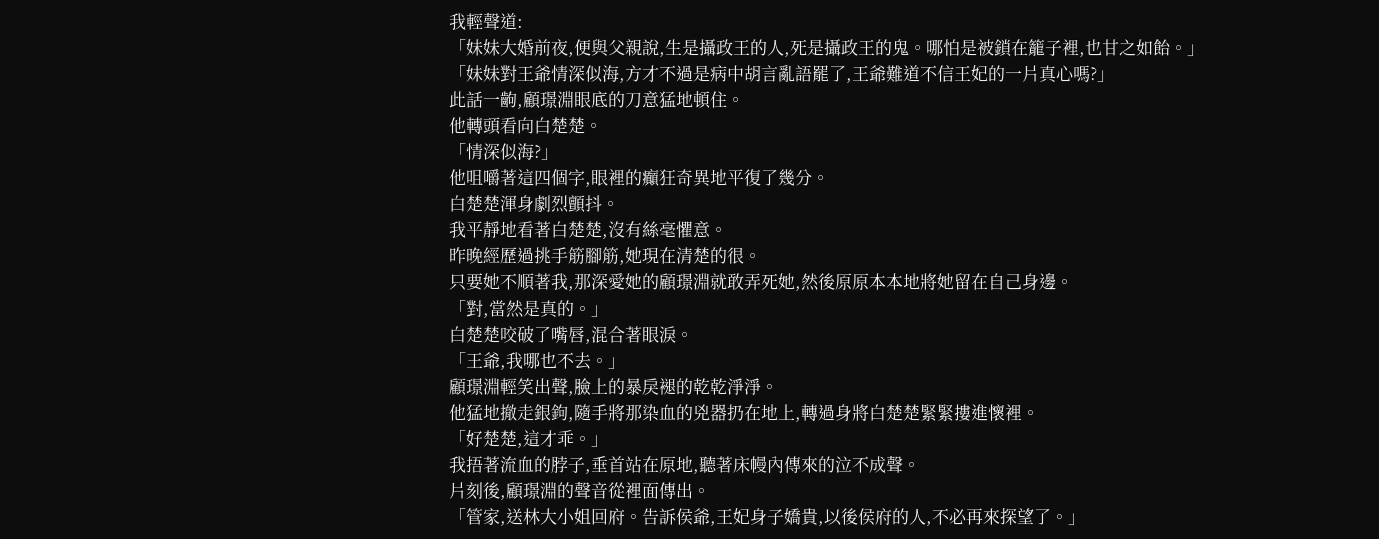我輕聲道:
「妹妹大婚前夜,便與父親說,生是攝政王的人,死是攝政王的鬼。哪怕是被鎖在籠子裡,也甘之如飴。」
「妹妹對王爺情深似海,方才不過是病中胡言亂語罷了,王爺難道不信王妃的一片真心嗎?」
此話一齣,顧璟淵眼底的刀意猛地頓住。
他轉頭看向白楚楚。
「情深似海?」
他咀嚼著這四個字,眼裡的癲狂奇異地平復了幾分。
白楚楚渾身劇烈顫抖。
我平靜地看著白楚楚,沒有絲毫懼意。
昨晚經歷過挑手筋腳筋,她現在清楚的很。
只要她不順著我,那深愛她的顧璟淵就敢弄死她,然後原原本本地將她留在自己身邊。
「對,當然是真的。」
白楚楚咬破了嘴唇,混合著眼淚。
「王爺,我哪也不去。」
顧璟淵輕笑出聲,臉上的暴戾褪的乾乾淨淨。
他猛地撤走銀鉤,隨手將那染血的兇器扔在地上,轉過身將白楚楚緊緊摟進懷裡。
「好楚楚,這才乖。」
我捂著流血的脖子,垂首站在原地,聽著床幔內傳來的泣不成聲。
片刻後,顧璟淵的聲音從裡面傳出。
「管家,送林大小姐回府。告訴侯爺,王妃身子嬌貴,以後侯府的人,不必再來探望了。」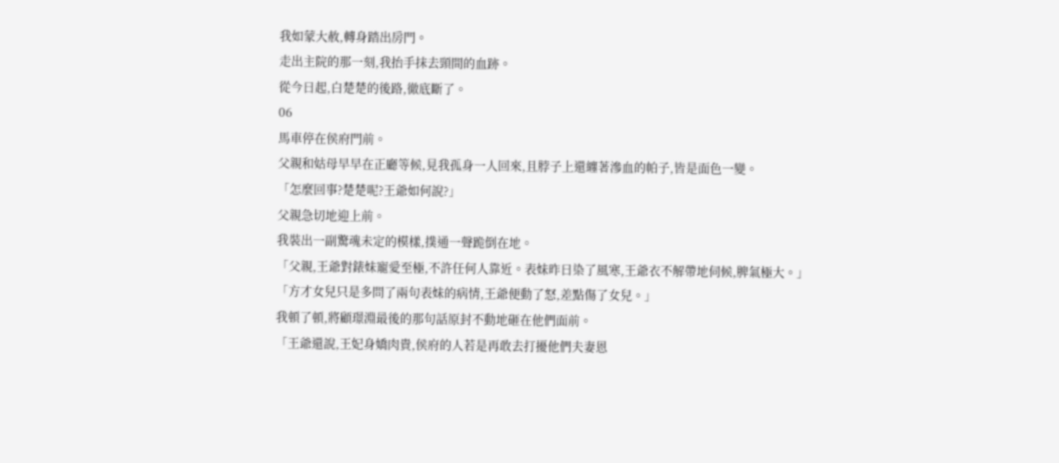我如蒙大赦,轉身踏出房門。
走出主院的那一刻,我抬手抹去頸間的血跡。
從今日起,白楚楚的後路,徹底斷了。
06
馬車停在侯府門前。
父親和姑母早早在正廳等候,見我孤身一人回來,且脖子上還纏著滲血的帕子,皆是面色一變。
「怎麼回事?楚楚呢?王爺如何說?」
父親急切地迎上前。
我裝出一副驚魂未定的模樣,撲通一聲跪倒在地。
「父親,王爺對錶妹寵愛至極,不許任何人靠近。表妹昨日染了風寒,王爺衣不解帶地伺候,脾氣極大。」
「方才女兒只是多問了兩句表妹的病情,王爺便動了怒,差點傷了女兒。」
我頓了頓,將顧璟淵最後的那句話原封不動地砸在他們面前。
「王爺還說,王妃身嬌肉貴,侯府的人若是再敢去打擾他們夫妻恩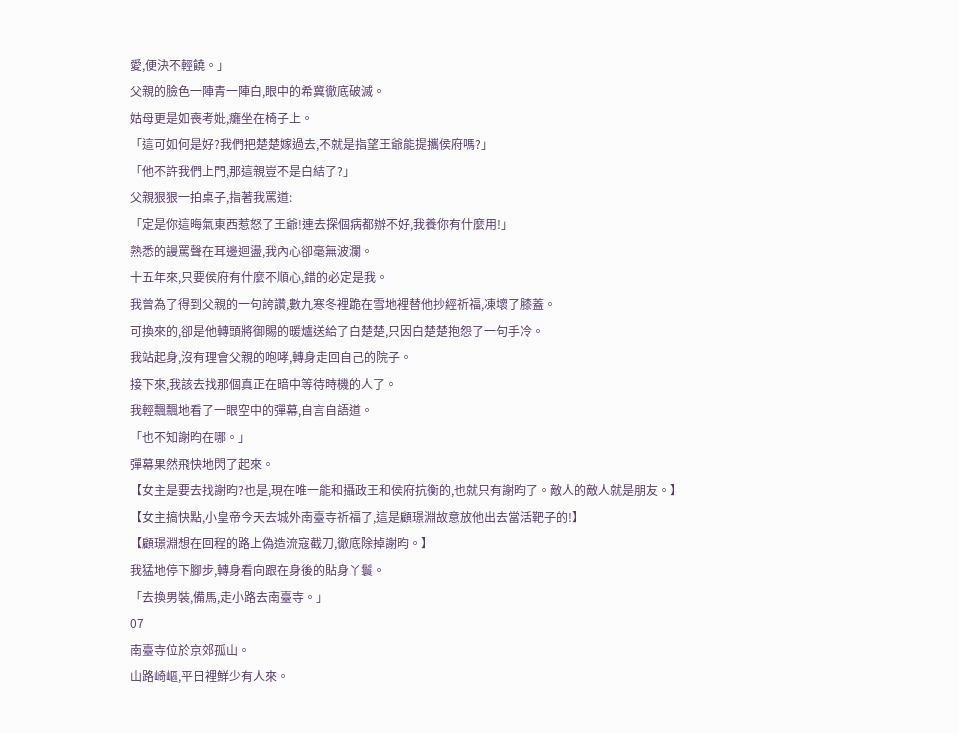愛,便決不輕饒。」
父親的臉色一陣青一陣白,眼中的希冀徹底破滅。
姑母更是如喪考妣,癱坐在椅子上。
「這可如何是好?我們把楚楚嫁過去,不就是指望王爺能提攜侯府嗎?」
「他不許我們上門,那這親豈不是白結了?」
父親狠狠一拍桌子,指著我罵道:
「定是你這晦氣東西惹怒了王爺!連去探個病都辦不好,我養你有什麼用!」
熟悉的謾罵聲在耳邊迴盪,我內心卻毫無波瀾。
十五年來,只要侯府有什麼不順心,錯的必定是我。
我曾為了得到父親的一句誇讚,數九寒冬裡跪在雪地裡替他抄經祈福,凍壞了膝蓋。
可換來的,卻是他轉頭將御賜的暖爐送給了白楚楚,只因白楚楚抱怨了一句手冷。
我站起身,沒有理會父親的咆哮,轉身走回自己的院子。
接下來,我該去找那個真正在暗中等待時機的人了。
我輕飄飄地看了一眼空中的彈幕,自言自語道。
「也不知謝昀在哪。」
彈幕果然飛快地閃了起來。
【女主是要去找謝昀?也是,現在唯一能和攝政王和侯府抗衡的,也就只有謝昀了。敵人的敵人就是朋友。】
【女主搞快點,小皇帝今天去城外南臺寺祈福了,這是顧璟淵故意放他出去當活靶子的!】
【顧璟淵想在回程的路上偽造流寇截刀,徹底除掉謝昀。】
我猛地停下腳步,轉身看向跟在身後的貼身丫鬟。
「去換男裝,備馬,走小路去南臺寺。」
07
南臺寺位於京郊孤山。
山路崎嶇,平日裡鮮少有人來。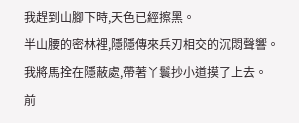我趕到山腳下時,天色已經擦黑。
半山腰的密林裡,隱隱傳來兵刃相交的沉悶聲響。
我將馬拴在隱蔽處,帶著丫鬟抄小道摸了上去。
前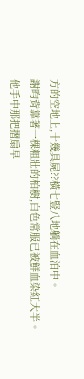方的空地上,十幾具屍??橫七豎八地躺在血泊中。
謝昀背靠著一棵粗壯的柏樹,白色常服已被鮮血染紅大半。
他手中那把摺扇早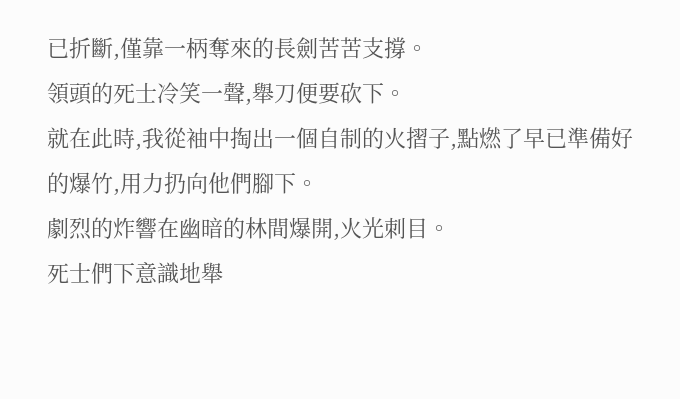已折斷,僅靠一柄奪來的長劍苦苦支撐。
領頭的死士冷笑一聲,舉刀便要砍下。
就在此時,我從袖中掏出一個自制的火摺子,點燃了早已準備好的爆竹,用力扔向他們腳下。
劇烈的炸響在幽暗的林間爆開,火光刺目。
死士們下意識地舉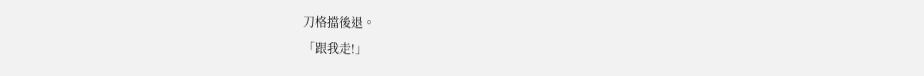刀格擋後退。
「跟我走!」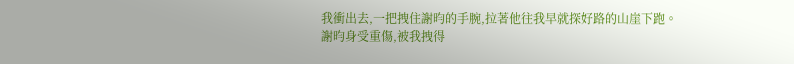我衝出去,一把拽住謝昀的手腕,拉著他往我早就探好路的山崖下跑。
謝昀身受重傷,被我拽得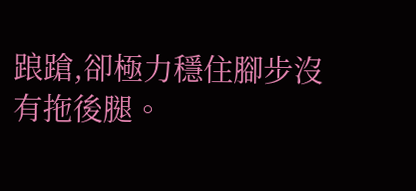踉蹌,卻極力穩住腳步沒有拖後腿。